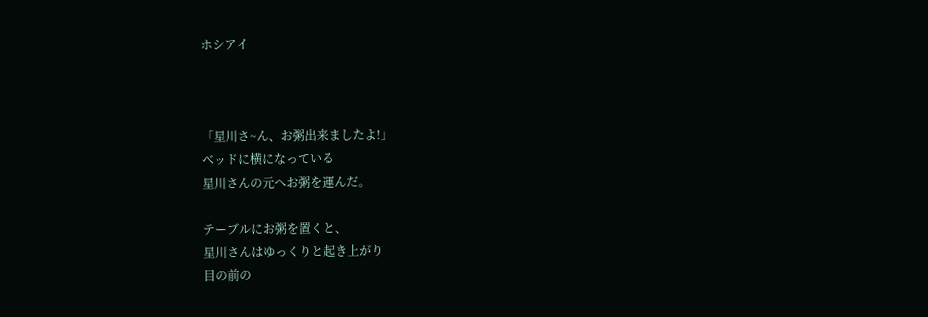ホシアイ



「星川さ~ん、お粥出来ましたよ!」
ベッドに横になっている
星川さんの元へお粥を運んだ。

テーブルにお粥を置くと、
星川さんはゆっくりと起き上がり
目の前の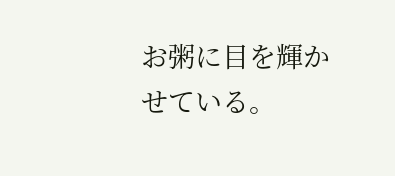お粥に目を輝かせている。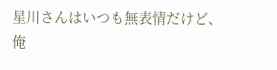星川さんはいつも無表情だけど、
俺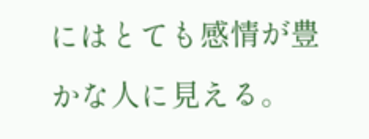にはとても感情が豊かな人に見える。